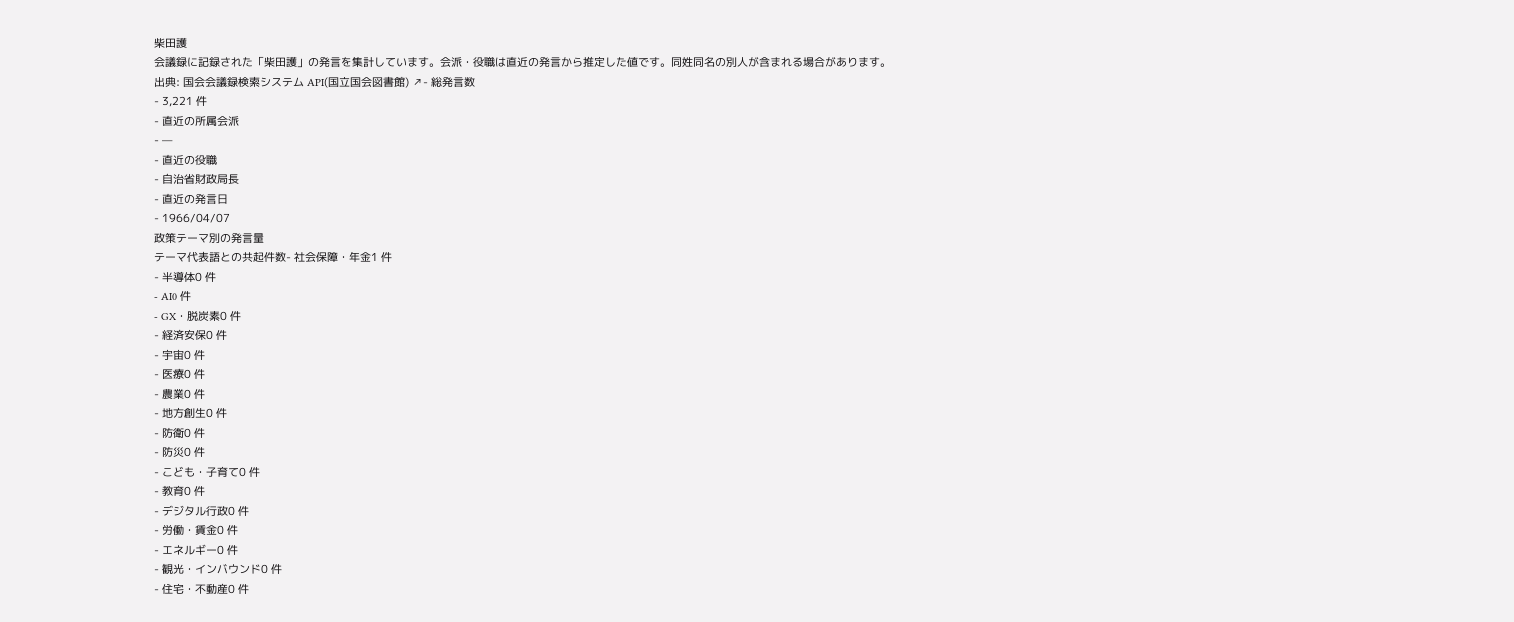柴田護
会議録に記録された「柴田護」の発言を集計しています。会派・役職は直近の発言から推定した値です。同姓同名の別人が含まれる場合があります。
出典: 国会会議録検索システム API(国立国会図書館) ↗- 総発言数
- 3,221 件
- 直近の所属会派
- —
- 直近の役職
- 自治省財政局長
- 直近の発言日
- 1966/04/07
政策テーマ別の発言量
テーマ代表語との共起件数- 社会保障・年金1 件
- 半導体0 件
- AI0 件
- GX・脱炭素0 件
- 経済安保0 件
- 宇宙0 件
- 医療0 件
- 農業0 件
- 地方創生0 件
- 防衛0 件
- 防災0 件
- こども・子育て0 件
- 教育0 件
- デジタル行政0 件
- 労働・賃金0 件
- エネルギー0 件
- 観光・インバウンド0 件
- 住宅・不動産0 件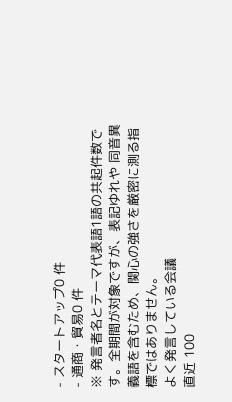- スタートアップ0 件
- 通商・貿易0 件
※ 発言者名とテーマ代表語1語の共起件数です。全期間が対象ですが、表記ゆれや 同音異義語を含むため、関心の強さを厳密に測る指標ではありません。
よく発言している会議
直近 100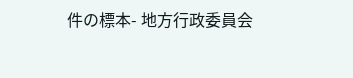件の標本- 地方行政委員会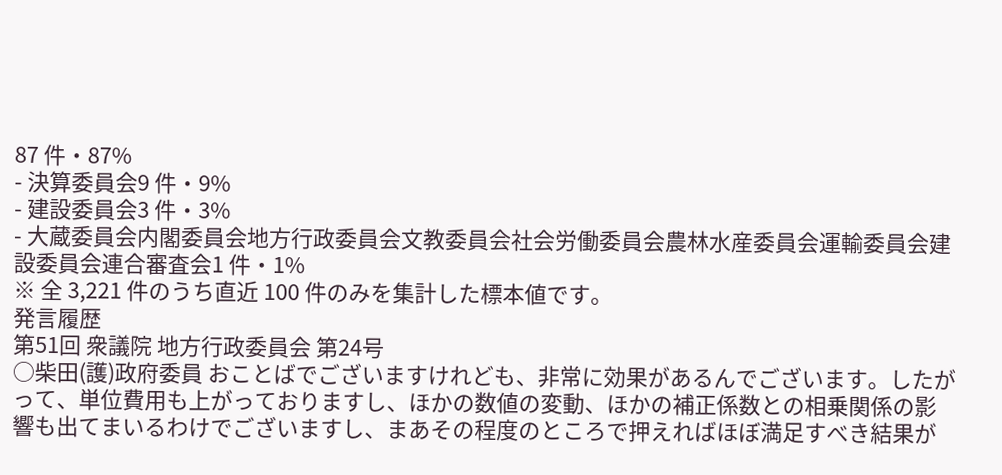87 件・87%
- 決算委員会9 件・9%
- 建設委員会3 件・3%
- 大蔵委員会内閣委員会地方行政委員会文教委員会社会労働委員会農林水産委員会運輸委員会建設委員会連合審査会1 件・1%
※ 全 3,221 件のうち直近 100 件のみを集計した標本値です。
発言履歴
第51回 衆議院 地方行政委員会 第24号
○柴田(護)政府委員 おことばでございますけれども、非常に効果があるんでございます。したがって、単位費用も上がっておりますし、ほかの数値の変動、ほかの補正係数との相乗関係の影響も出てまいるわけでございますし、まあその程度のところで押えればほぼ満足すべき結果が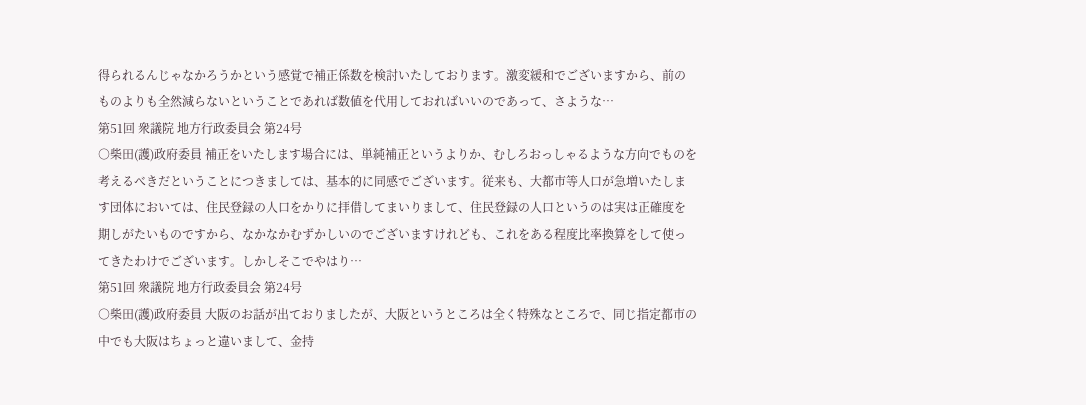得られるんじゃなかろうかという感覚で補正係数を検討いたしております。激変緩和でございますから、前のものよりも全然減らないということであれば数値を代用しておればいいのであって、さような…
第51回 衆議院 地方行政委員会 第24号
○柴田(護)政府委員 補正をいたします場合には、単純補正というよりか、むしろおっしゃるような方向でものを考えるべきだということにつきましては、基本的に同感でございます。従来も、大都市等人口が急増いたします団体においては、住民登録の人口をかりに拝借してまいりまして、住民登録の人口というのは実は正確度を期しがたいものですから、なかなかむずかしいのでございますけれども、これをある程度比率換算をして使ってきたわけでございます。しかしそこでやはり…
第51回 衆議院 地方行政委員会 第24号
○柴田(護)政府委員 大阪のお話が出ておりましたが、大阪というところは全く特殊なところで、同じ指定都市の中でも大阪はちょっと違いまして、金持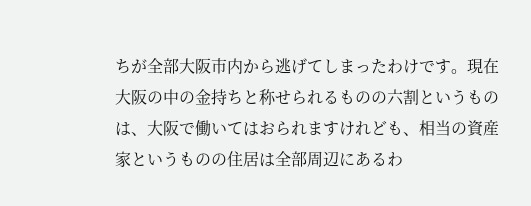ちが全部大阪市内から逃げてしまったわけです。現在大阪の中の金持ちと称せられるものの六割というものは、大阪で働いてはおられますけれども、相当の資産家というものの住居は全部周辺にあるわ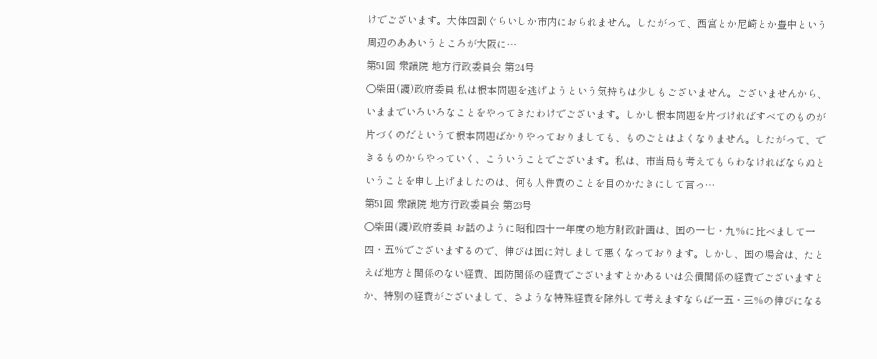けでございます。大体四割ぐらいしか市内におられません。したがって、西宮とか尼崎とか豊中という周辺のああいうところが大阪に…
第51回 衆議院 地方行政委員会 第24号
○柴田(護)政府委員 私は根本問題を逃げようという気持ちは少しもございません。ございませんから、いままでいろいろなことをやってきたわけでございます。しかし根本問題を片づければすべてのものが片づくのだというて根本問題ばかりやっておりましても、ものごとはよくなりません。したがって、できるものからやっていく、こういうことでございます。私は、市当局も考えてもらわなければならぬということを申し上げましたのは、何も人件費のことを目のかたきにして言っ…
第51回 衆議院 地方行政委員会 第23号
○柴田(護)政府委員 お話のように昭和四十一年度の地方財政計画は、国の一七・九%に比べまして一四・五%でございまするので、伸びは国に対しまして悪くなっております。しかし、国の場合は、たとえば地方と関係のない経費、国防関係の経費でございますとかあるいは公債関係の経費でございますとか、特別の経費がございまして、さような特殊経費を除外して考えますならば一五・三%の伸びになる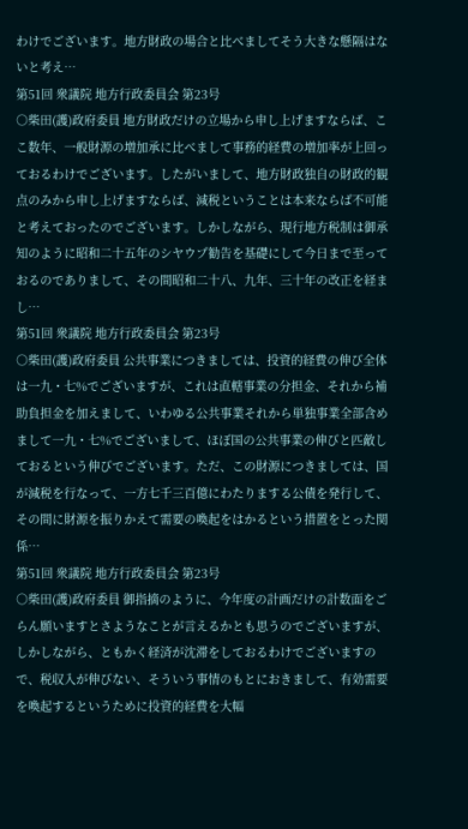わけでございます。地方財政の場合と比べましてそう大きな懸隔はないと考え…
第51回 衆議院 地方行政委員会 第23号
○柴田(護)政府委員 地方財政だけの立場から申し上げますならば、ここ数年、一般財源の増加承に比べまして事務的経費の増加率が上回っておるわけでございます。したがいまして、地方財政独自の財政的観点のみから申し上げますならば、減税ということは本来ならば不可能と考えておったのでございます。しかしながら、現行地方税制は御承知のように昭和二十五年のシヤウプ勧告を基礎にして今日まで至っておるのでありまして、その間昭和二十八、九年、三十年の改正を経まし…
第51回 衆議院 地方行政委員会 第23号
○柴田(護)政府委員 公共事業につきましては、投資的経費の伸び全体は一九・七%でございますが、これは直轄事業の分担金、それから補助負担金を加えまして、いわゆる公共事業それから単独事業全部含めまして一九・七%でございまして、ほぼ国の公共事業の伸びと匹敵しておるという伸びでございます。ただ、この財源につきましては、国が減税を行なって、一方七千三百億にわたりまする公債を発行して、その間に財源を振りかえて需要の喚起をはかるという措置をとった関係…
第51回 衆議院 地方行政委員会 第23号
○柴田(護)政府委員 御指摘のように、今年度の計画だけの計数面をごらん願いますとさようなことが言えるかとも思うのでございますが、しかしながら、ともかく経済が沈滞をしておるわけでございますので、税収入が伸びない、そういう事情のもとにおきまして、有効需要を喚起するというために投資的経費を大幅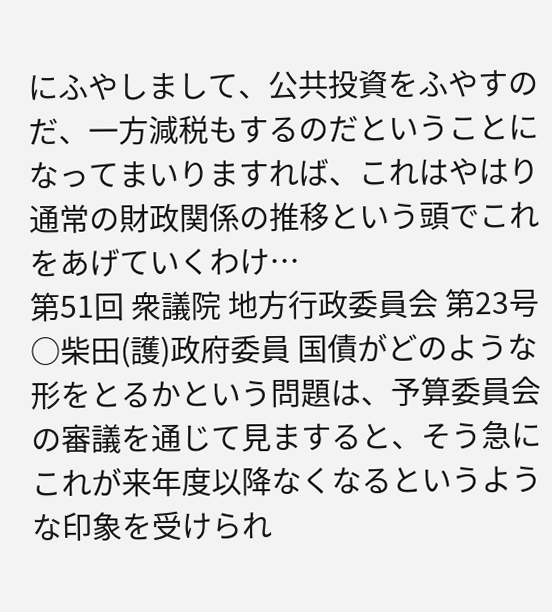にふやしまして、公共投資をふやすのだ、一方減税もするのだということになってまいりますれば、これはやはり通常の財政関係の推移という頭でこれをあげていくわけ…
第51回 衆議院 地方行政委員会 第23号
○柴田(護)政府委員 国債がどのような形をとるかという問題は、予算委員会の審議を通じて見ますると、そう急にこれが来年度以降なくなるというような印象を受けられ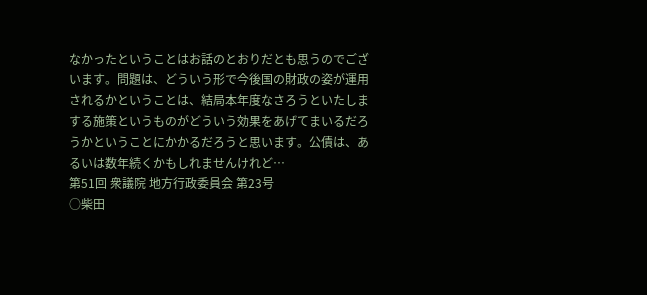なかったということはお話のとおりだとも思うのでございます。問題は、どういう形で今後国の財政の姿が運用されるかということは、結局本年度なさろうといたしまする施策というものがどういう効果をあげてまいるだろうかということにかかるだろうと思います。公債は、あるいは数年続くかもしれませんけれど…
第51回 衆議院 地方行政委員会 第23号
○柴田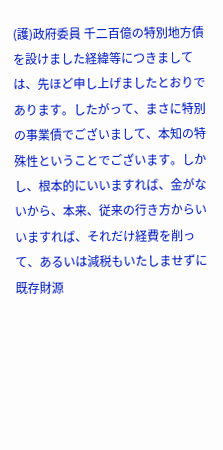(護)政府委員 千二百億の特別地方債を設けました経緯等につきましては、先ほど申し上げましたとおりであります。したがって、まさに特別の事業債でございまして、本知の特殊性ということでございます。しかし、根本的にいいますれば、金がないから、本来、従来の行き方からいいますれば、それだけ経費を削って、あるいは減税もいたしませずに既存財源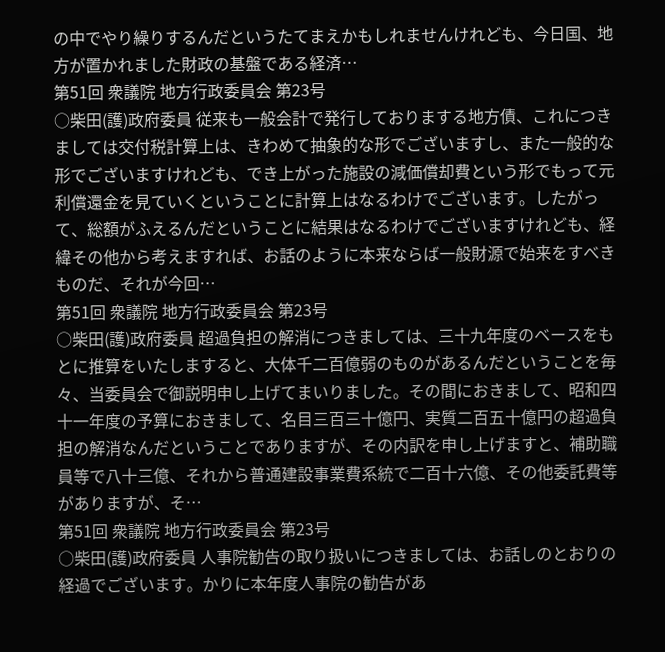の中でやり繰りするんだというたてまえかもしれませんけれども、今日国、地方が置かれました財政の基盤である経済…
第51回 衆議院 地方行政委員会 第23号
○柴田(護)政府委員 従来も一般会計で発行しておりまする地方債、これにつきましては交付税計算上は、きわめて抽象的な形でございますし、また一般的な形でございますけれども、でき上がった施設の減価償却費という形でもって元利償還金を見ていくということに計算上はなるわけでございます。したがって、総額がふえるんだということに結果はなるわけでございますけれども、経緯その他から考えますれば、お話のように本来ならば一般財源で始来をすべきものだ、それが今回…
第51回 衆議院 地方行政委員会 第23号
○柴田(護)政府委員 超過負担の解消につきましては、三十九年度のベースをもとに推算をいたしますると、大体千二百億弱のものがあるんだということを毎々、当委員会で御説明申し上げてまいりました。その間におきまして、昭和四十一年度の予算におきまして、名目三百三十億円、実質二百五十億円の超過負担の解消なんだということでありますが、その内訳を申し上げますと、補助職員等で八十三億、それから普通建設事業費系統で二百十六億、その他委託費等がありますが、そ…
第51回 衆議院 地方行政委員会 第23号
○柴田(護)政府委員 人事院勧告の取り扱いにつきましては、お話しのとおりの経過でございます。かりに本年度人事院の勧告があ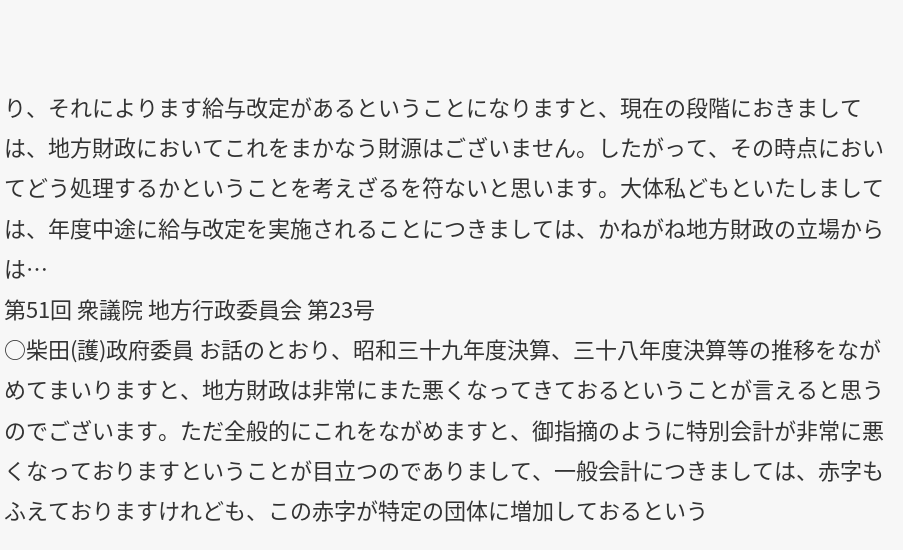り、それによります給与改定があるということになりますと、現在の段階におきましては、地方財政においてこれをまかなう財源はございません。したがって、その時点においてどう処理するかということを考えざるを符ないと思います。大体私どもといたしましては、年度中途に給与改定を実施されることにつきましては、かねがね地方財政の立場からは…
第51回 衆議院 地方行政委員会 第23号
○柴田(護)政府委員 お話のとおり、昭和三十九年度決算、三十八年度決算等の推移をながめてまいりますと、地方財政は非常にまた悪くなってきておるということが言えると思うのでございます。ただ全般的にこれをながめますと、御指摘のように特別会計が非常に悪くなっておりますということが目立つのでありまして、一般会計につきましては、赤字もふえておりますけれども、この赤字が特定の団体に増加しておるという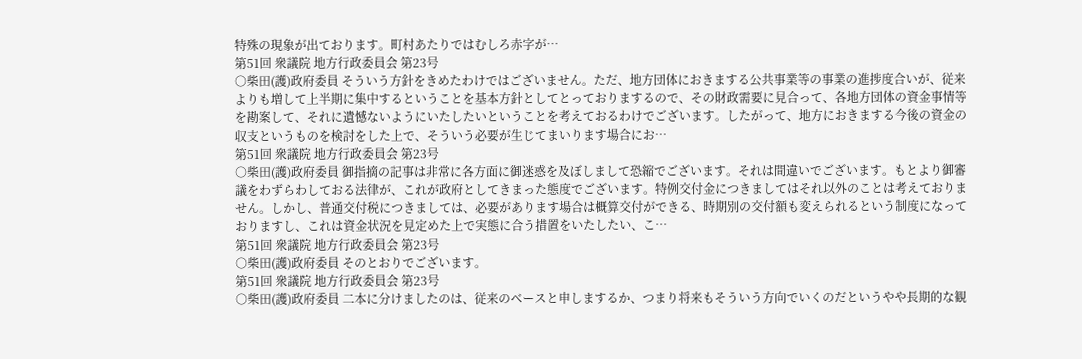特殊の現象が出ております。町村あたりではむしろ赤字が…
第51回 衆議院 地方行政委員会 第23号
○柴田(護)政府委員 そういう方針をきめたわけではございません。ただ、地方団体におきまする公共事業等の事業の進捗度合いが、従来よりも増して上半期に集中するということを基本方針としてとっておりまするので、その財政需要に見合って、各地方団体の資金事情等を勘案して、それに遺憾ないようにいたしたいということを考えておるわけでございます。したがって、地方におきまする今後の資金の収支というものを検討をした上で、そういう必要が生じてまいります場合にお…
第51回 衆議院 地方行政委員会 第23号
○柴田(護)政府委員 御指摘の記事は非常に各方面に御迷惑を及ぼしまして恐縮でございます。それは間違いでございます。もとより御審議をわずらわしておる法律が、これが政府としてきまった態度でございます。特例交付金につきましてはそれ以外のことは考えておりません。しかし、普通交付税につきましては、必要があります場合は概算交付ができる、時期別の交付額も変えられるという制度になっておりますし、これは資金状況を見定めた上で実態に合う措置をいたしたい、こ…
第51回 衆議院 地方行政委員会 第23号
○柴田(護)政府委員 そのとおりでございます。
第51回 衆議院 地方行政委員会 第23号
○柴田(護)政府委員 二本に分けましたのは、従来のベースと申しまするか、つまり将来もそういう方向でいくのだというやや長期的な観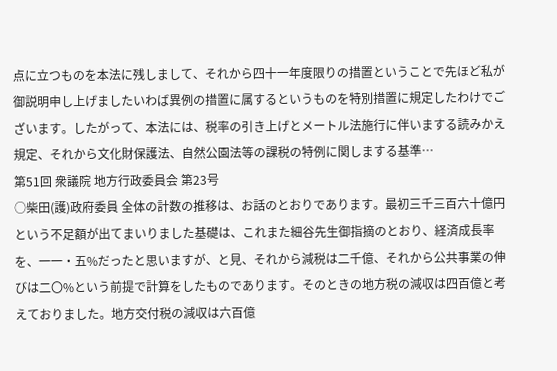点に立つものを本法に残しまして、それから四十一年度限りの措置ということで先ほど私が御説明申し上げましたいわば異例の措置に属するというものを特別措置に規定したわけでございます。したがって、本法には、税率の引き上げとメートル法施行に伴いまする読みかえ規定、それから文化財保護法、自然公園法等の課税の特例に関しまする基準…
第51回 衆議院 地方行政委員会 第23号
○柴田(護)政府委員 全体の計数の推移は、お話のとおりであります。最初三千三百六十億円という不足額が出てまいりました基礎は、これまた細谷先生御指摘のとおり、経済成長率を、一一・五%だったと思いますが、と見、それから減税は二千億、それから公共事業の伸びは二〇%という前提で計算をしたものであります。そのときの地方税の減収は四百億と考えておりました。地方交付税の減収は六百億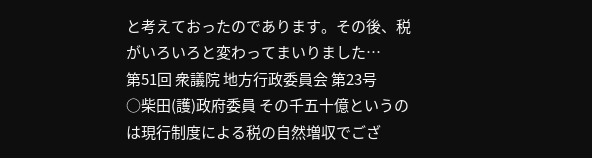と考えておったのであります。その後、税がいろいろと変わってまいりました…
第51回 衆議院 地方行政委員会 第23号
○柴田(護)政府委員 その千五十億というのは現行制度による税の自然増収でござ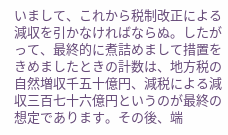いまして、これから税制改正による減収を引かなければならぬ。したがって、最終的に煮詰めまして措置をきめましたときの計数は、地方税の自然増収千五十億円、減税による減収三百七十六億円というのが最終の想定であります。その後、端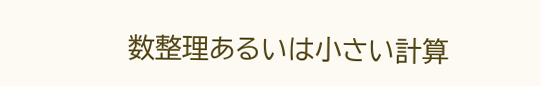数整理あるいは小さい計算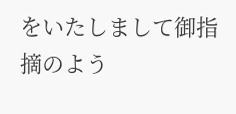をいたしまして御指摘のよう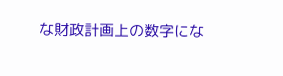な財政計画上の数字にな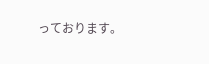っております。